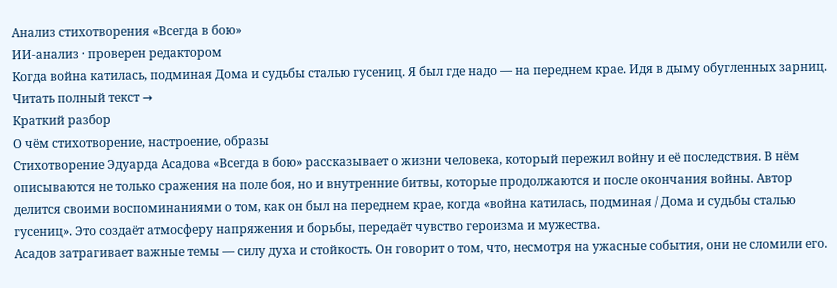Анализ стихотворения «Всегда в бою»
ИИ-анализ · проверен редактором
Когда война катилась, подминая Дома и судьбы сталью гусениц. Я был где надо — на переднем крае. Идя в дыму обугленных зарниц.
Читать полный текст →
Краткий разбор
О чём стихотворение, настроение, образы
Стихотворение Эдуарда Асадова «Всегда в бою» рассказывает о жизни человека, который пережил войну и её последствия. В нём описываются не только сражения на поле боя, но и внутренние битвы, которые продолжаются и после окончания войны. Автор делится своими воспоминаниями о том, как он был на переднем крае, когда «война катилась, подминая / Дома и судьбы сталью гусениц». Это создаёт атмосферу напряжения и борьбы, передаёт чувство героизма и мужества.
Асадов затрагивает важные темы — силу духа и стойкость. Он говорит о том, что, несмотря на ужасные события, они не сломили его.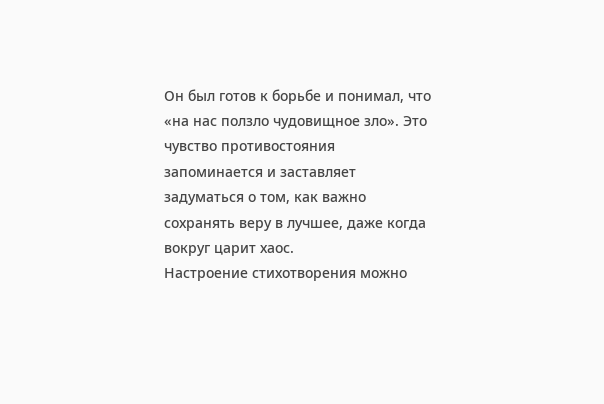Он был готов к борьбе и понимал, что «на нас ползло чудовищное зло». Это чувство противостояния запоминается и заставляет задуматься о том, как важно сохранять веру в лучшее, даже когда вокруг царит хаос.
Настроение стихотворения можно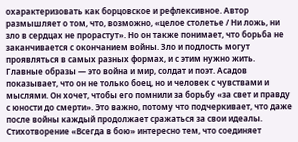охарактеризовать как борцовское и рефлексивное. Автор размышляет о том, что, возможно, «целое столетье / Ни ложь, ни зло в сердцах не прорастут». Но он также понимает, что борьба не заканчивается с окончанием войны. Зло и подлость могут проявляться в самых разных формах, и с этим нужно жить.
Главные образы — это война и мир, солдат и поэт. Асадов показывает, что он не только боец, но и человек с чувствами и мыслями. Он хочет, чтобы его помнили за борьбу «за свет и правду с юности до смерти». Это важно, потому что подчеркивает, что даже после войны каждый продолжает сражаться за свои идеалы.
Стихотворение «Всегда в бою» интересно тем, что соединяет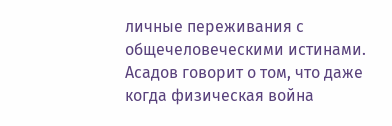личные переживания с общечеловеческими истинами. Асадов говорит о том, что даже когда физическая война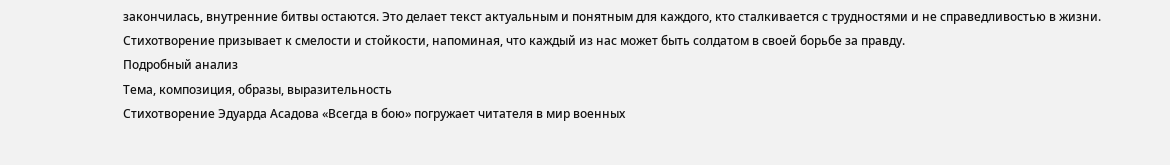закончилась, внутренние битвы остаются. Это делает текст актуальным и понятным для каждого, кто сталкивается с трудностями и не справедливостью в жизни. Стихотворение призывает к смелости и стойкости, напоминая, что каждый из нас может быть солдатом в своей борьбе за правду.
Подробный анализ
Тема, композиция, образы, выразительность
Стихотворение Эдуарда Асадова «Всегда в бою» погружает читателя в мир военных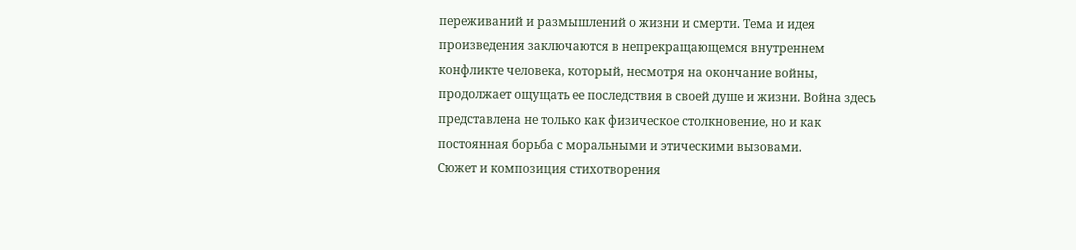переживаний и размышлений о жизни и смерти. Тема и идея произведения заключаются в непрекращающемся внутреннем конфликте человека, который, несмотря на окончание войны, продолжает ощущать ее последствия в своей душе и жизни. Война здесь представлена не только как физическое столкновение, но и как постоянная борьба с моральными и этическими вызовами.
Сюжет и композиция стихотворения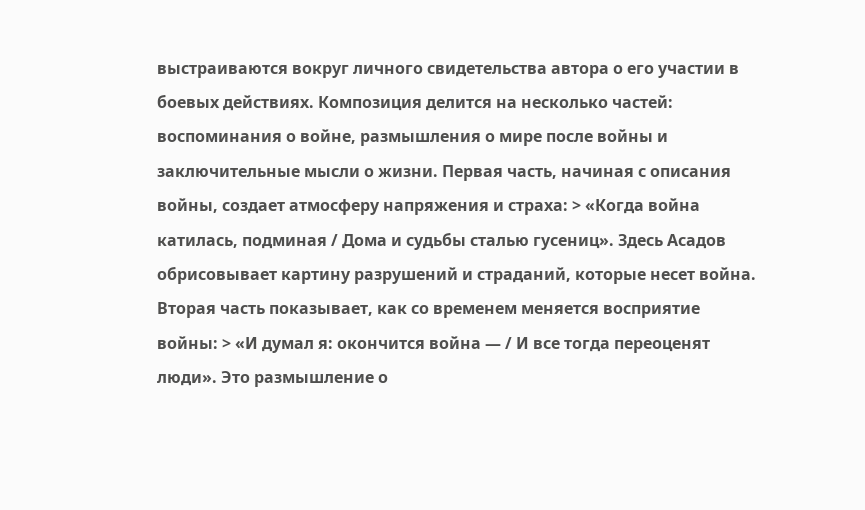выстраиваются вокруг личного свидетельства автора о его участии в боевых действиях. Композиция делится на несколько частей: воспоминания о войне, размышления о мире после войны и заключительные мысли о жизни. Первая часть, начиная с описания войны, создает атмосферу напряжения и страха: > «Когда война катилась, подминая / Дома и судьбы сталью гусениц». Здесь Асадов обрисовывает картину разрушений и страданий, которые несет война. Вторая часть показывает, как со временем меняется восприятие войны: > «И думал я: окончится война — / И все тогда переоценят люди». Это размышление о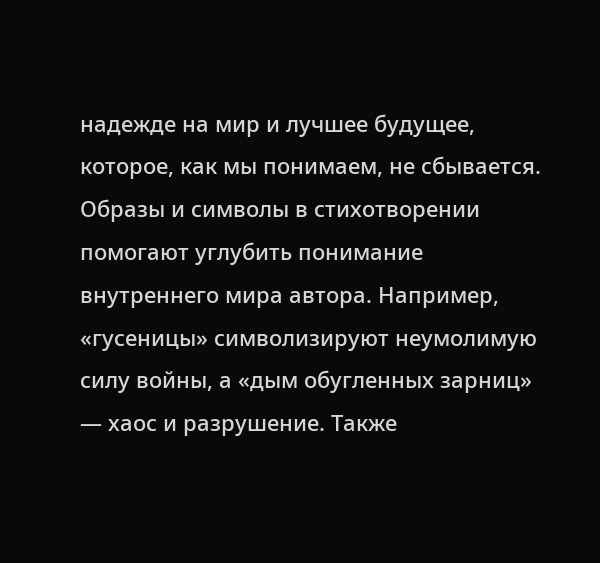надежде на мир и лучшее будущее, которое, как мы понимаем, не сбывается.
Образы и символы в стихотворении помогают углубить понимание внутреннего мира автора. Например, «гусеницы» символизируют неумолимую силу войны, а «дым обугленных зарниц» — хаос и разрушение. Также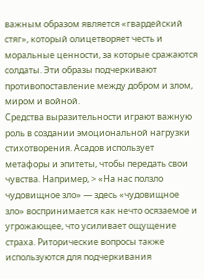важным образом является «гвардейский стяг», который олицетворяет честь и моральные ценности, за которые сражаются солдаты. Эти образы подчеркивают противопоставление между добром и злом, миром и войной.
Средства выразительности играют важную роль в создании эмоциональной нагрузки стихотворения. Асадов использует метафоры и эпитеты, чтобы передать свои чувства. Например, > «На нас ползло чудовищное зло» — здесь «чудовищное зло» воспринимается как нечто осязаемое и угрожающее, что усиливает ощущение страха. Риторические вопросы также используются для подчеркивания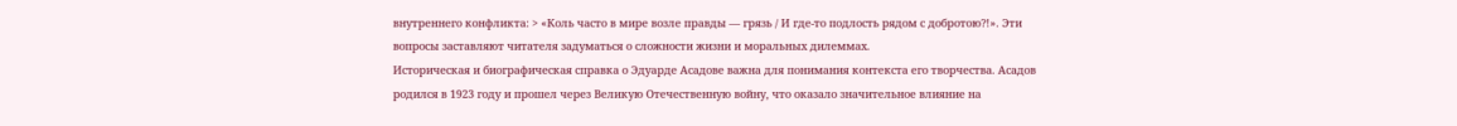внутреннего конфликта: > «Коль часто в мире возле правды — грязь / И где-то подлость рядом с добротою?!». Эти вопросы заставляют читателя задуматься о сложности жизни и моральных дилеммах.
Историческая и биографическая справка о Эдуарде Асадове важна для понимания контекста его творчества. Асадов родился в 1923 году и прошел через Великую Отечественную войну, что оказало значительное влияние на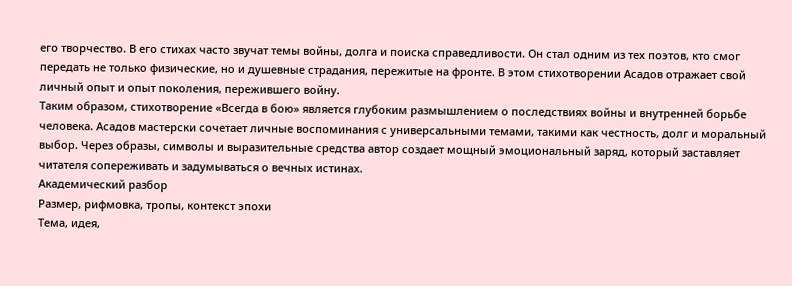его творчество. В его стихах часто звучат темы войны, долга и поиска справедливости. Он стал одним из тех поэтов, кто смог передать не только физические, но и душевные страдания, пережитые на фронте. В этом стихотворении Асадов отражает свой личный опыт и опыт поколения, пережившего войну.
Таким образом, стихотворение «Всегда в бою» является глубоким размышлением о последствиях войны и внутренней борьбе человека. Асадов мастерски сочетает личные воспоминания с универсальными темами, такими как честность, долг и моральный выбор. Через образы, символы и выразительные средства автор создает мощный эмоциональный заряд, который заставляет читателя сопереживать и задумываться о вечных истинах.
Академический разбор
Размер, рифмовка, тропы, контекст эпохи
Тема, идея,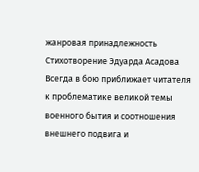жанровая принадлежность
Стихотворение Эдуарда Асадова Всегда в бою приближает читателя к проблематике великой темы военного бытия и соотношения внешнего подвига и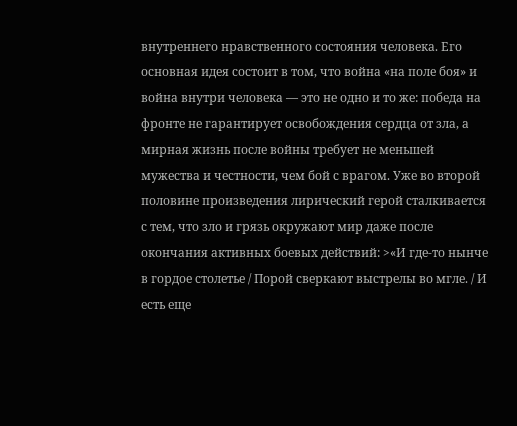внутреннего нравственного состояния человека. Его основная идея состоит в том, что война «на поле боя» и война внутри человека — это не одно и то же: победа на фронте не гарантирует освобождения сердца от зла, а мирная жизнь после войны требует не меньшей мужества и честности, чем бой с врагом. Уже во второй половине произведения лирический герой сталкивается с тем, что зло и грязь окружают мир даже после окончания активных боевых действий: >«И где-то нынче в гордое столетье / Порой сверкают выстрелы во мгле. / И есть еще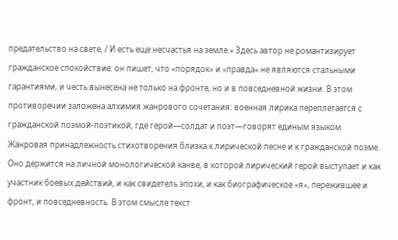предательство на свете, / И есть еще несчастья на земле.» Здесь автор не романтизирует гражданское спокойствие: он пишет, что «порядок» и «правда» не являются стальными гарантиями, и честь вынесена не только на фронте, но и в повседневной жизни. В этом противоречии заложена алхимия жанрового сочетания: военная лирика переплетается с гражданской поэмой-поэтикой, где герой—солдат и поэт—говорят единым языком.
Жанровая принадлежность стихотворения близка к лирической песне и к гражданской поэме. Оно держится на личной монологической канве, в которой лирический герой выступает и как участник боевых действий, и как свидетель эпохи, и как биографическое «я», пережившее и фронт, и повседневность. В этом смысле текст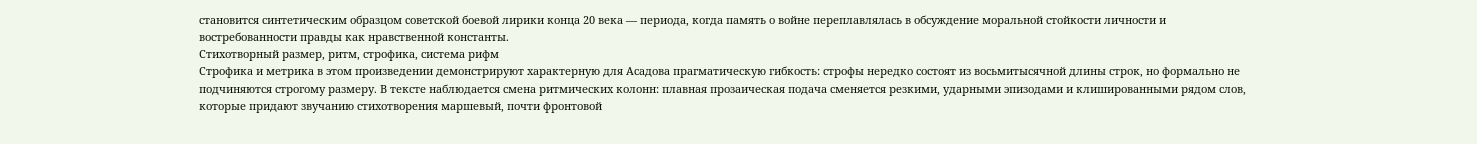становится синтетическим образцом советской боевой лирики конца 20 века — периода, когда память о войне переплавлялась в обсуждение моральной стойкости личности и востребованности правды как нравственной константы.
Стихотворный размер, ритм, строфика, система рифм
Строфика и метрика в этом произведении демонстрируют характерную для Асадова прагматическую гибкость: строфы нередко состоят из восьмитысячной длины строк, но формально не подчиняются строгому размеру. В тексте наблюдается смена ритмических колонн: плавная прозаическая подача сменяется резкими, ударными эпизодами и клишированными рядом слов, которые придают звучанию стихотворения маршевый, почти фронтовой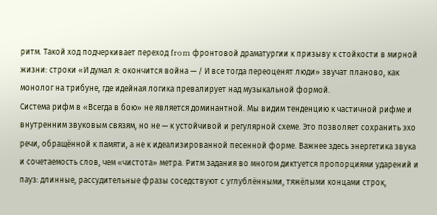ритм. Такой ход подчеркивает переход from фронтовой драматургии к призыву к стойкости в мирной жизни: строки «И думал я: окончится война — / И все тогда переоценят люди» звучат планово, как монолог на трибуне, где идейная логика превалирует над музыкальной формой.
Система рифм в «Всегда в бою» не является доминантной. Мы видим тенденцию к частичной рифме и внутренним звуковым связям, но не — к устойчивой и регулярной схеме. Это позволяет сохранить эхо речи, обращённой к памяти, а не к идеализированной песенной форме. Важнее здесь энергетика звука и сочетаемость слов, чем «чистота» метра. Ритм задания во многом диктуется пропорциями ударений и пауз: длинные, рассудительные фразы соседствуют с углублёнными, тяжёлыми концами строк,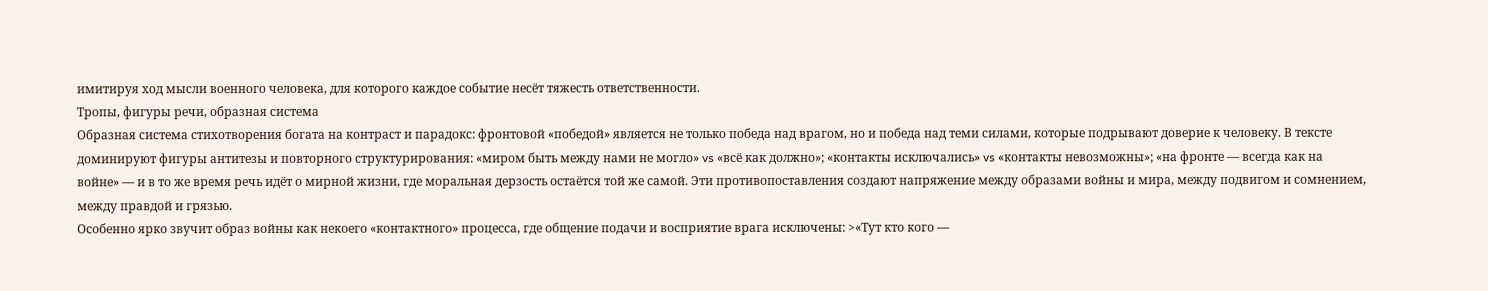имитируя ход мысли военного человека, для которого каждое событие несёт тяжесть ответственности.
Тропы, фигуры речи, образная система
Образная система стихотворения богата на контраст и парадокс: фронтовой «победой» является не только победа над врагом, но и победа над теми силами, которые подрывают доверие к человеку. В тексте доминируют фигуры антитезы и повторного структурирования: «миром быть между нами не могло» vs «всё как должно»; «контакты исключались» vs «контакты невозможны»; «на фронте — всегда как на войне» — и в то же время речь идёт о мирной жизни, где моральная дерзость остаётся той же самой. Эти противопоставления создают напряжение между образами войны и мира, между подвигом и сомнением, между правдой и грязью.
Особенно ярко звучит образ войны как некоего «контактного» процесса, где общение подачи и восприятие врага исключены: >«Тут кто кого —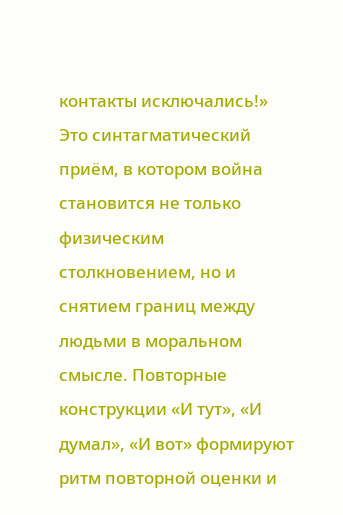контакты исключались!» Это синтагматический приём, в котором война становится не только физическим столкновением, но и снятием границ между людьми в моральном смысле. Повторные конструкции «И тут», «И думал», «И вот» формируют ритм повторной оценки и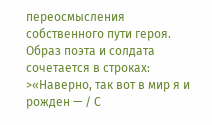переосмысления собственного пути героя.
Образ поэта и солдата сочетается в строках: >«Наверно, так вот в мир я и рожден — / С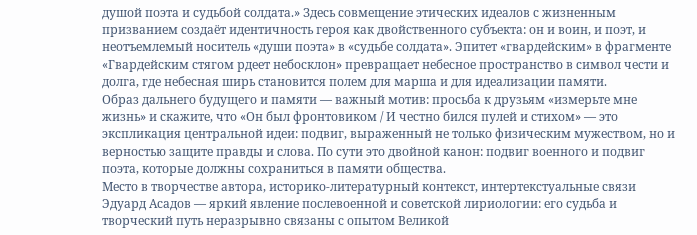душой поэта и судьбой солдата.» Здесь совмещение этических идеалов с жизненным призванием создаёт идентичность героя как двойственного субъекта: он и воин, и поэт, и неотъемлемый носитель «души поэта» в «судьбе солдата». Эпитет «гвардейским» в фрагменте «Гвардейским стягом рдеет небосклон» превращает небесное пространство в символ чести и долга, где небесная ширь становится полем для марша и для идеализации памяти.
Образ дальнего будущего и памяти — важный мотив: просьба к друзьям «измерьте мне жизнь» и скажите, что «Он был фронтовиком / И честно бился пулей и стихом» — это экспликация центральной идеи: подвиг, выраженный не только физическим мужеством, но и верностью защите правды и слова. По сути это двойной канон: подвиг военного и подвиг поэта, которые должны сохраниться в памяти общества.
Место в творчестве автора, историко-литературный контекст, интертекстуальные связи
Эдуард Асадов — яркий явление послевоенной и советской лириологии: его судьба и творческий путь неразрывно связаны с опытом Великой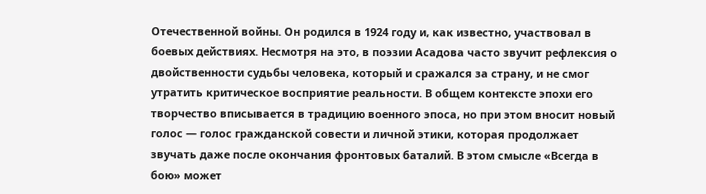Отечественной войны. Он родился в 1924 году и, как известно, участвовал в боевых действиях. Несмотря на это, в поэзии Асадова часто звучит рефлексия о двойственности судьбы человека, который и сражался за страну, и не смог утратить критическое восприятие реальности. В общем контексте эпохи его творчество вписывается в традицию военного эпоса, но при этом вносит новый голос — голос гражданской совести и личной этики, которая продолжает звучать даже после окончания фронтовых баталий. В этом смысле «Всегда в бою» может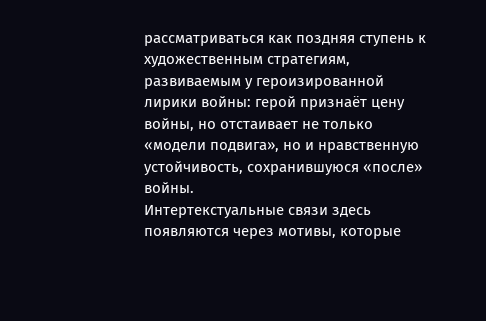рассматриваться как поздняя ступень к художественным стратегиям, развиваемым у героизированной лирики войны: герой признаёт цену войны, но отстаивает не только «модели подвига», но и нравственную устойчивость, сохранившуюся «после» войны.
Интертекстуальные связи здесь появляются через мотивы, которые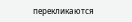перекликаются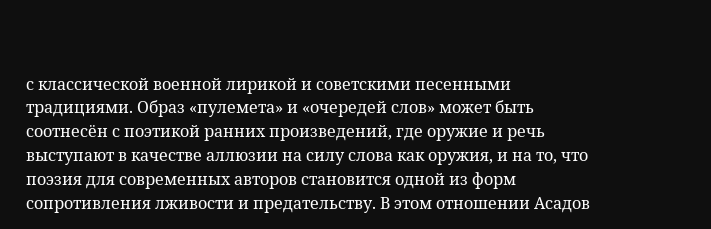с классической военной лирикой и советскими песенными традициями. Образ «пулемета» и «очередей слов» может быть соотнесён с поэтикой ранних произведений, где оружие и речь выступают в качестве аллюзии на силу слова как оружия, и на то, что поэзия для современных авторов становится одной из форм сопротивления лживости и предательству. В этом отношении Асадов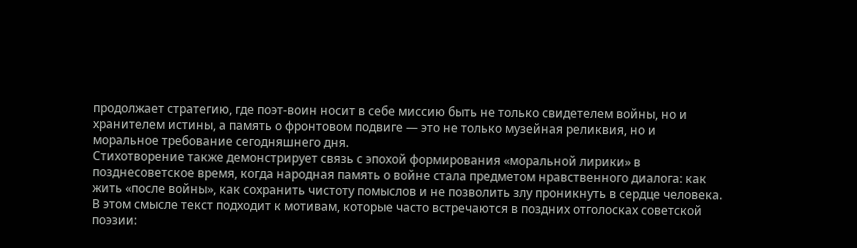продолжает стратегию, где поэт-воин носит в себе миссию быть не только свидетелем войны, но и хранителем истины, а память о фронтовом подвиге — это не только музейная реликвия, но и моральное требование сегодняшнего дня.
Стихотворение также демонстрирует связь с эпохой формирования «моральной лирики» в позднесоветское время, когда народная память о войне стала предметом нравственного диалога: как жить «после войны», как сохранить чистоту помыслов и не позволить злу проникнуть в сердце человека. В этом смысле текст подходит к мотивам, которые часто встречаются в поздних отголосках советской поэзии: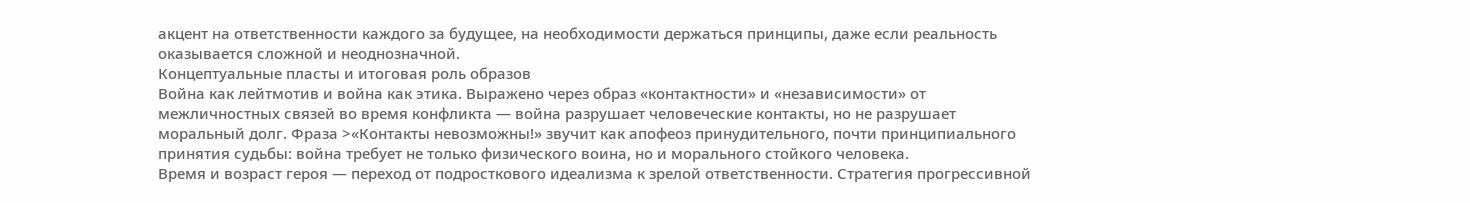акцент на ответственности каждого за будущее, на необходимости держаться принципы, даже если реальность оказывается сложной и неоднозначной.
Концептуальные пласты и итоговая роль образов
Война как лейтмотив и война как этика. Выражено через образ «контактности» и «независимости» от межличностных связей во время конфликта — война разрушает человеческие контакты, но не разрушает моральный долг. Фраза >«Контакты невозможны!» звучит как апофеоз принудительного, почти принципиального принятия судьбы: война требует не только физического воина, но и морального стойкого человека.
Время и возраст героя — переход от подросткового идеализма к зрелой ответственности. Стратегия прогрессивной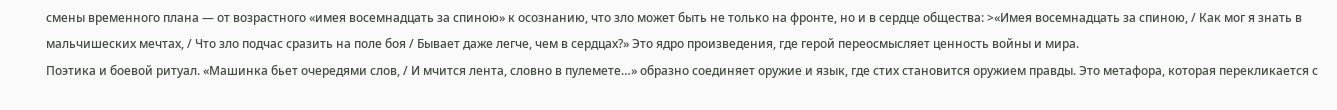смены временного плана — от возрастного «имея восемнадцать за спиною» к осознанию, что зло может быть не только на фронте, но и в сердце общества: >«Имея восемнадцать за спиною, / Как мог я знать в мальчишеских мечтах, / Что зло подчас сразить на поле боя / Бывает даже легче, чем в сердцах?» Это ядро произведения, где герой переосмысляет ценность войны и мира.
Поэтика и боевой ритуал. «Машинка бьет очередями слов, / И мчится лента, словно в пулемете…» образно соединяет оружие и язык, где стих становится оружием правды. Это метафора, которая перекликается с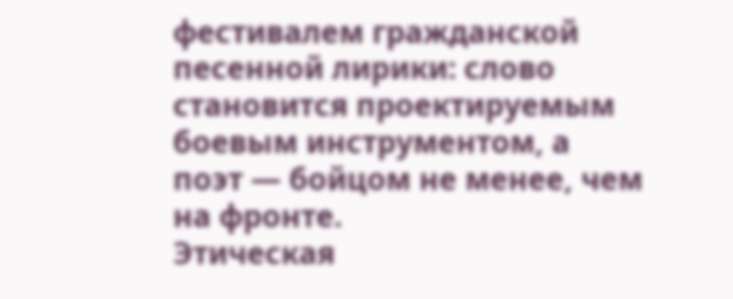фестивалем гражданской песенной лирики: слово становится проектируемым боевым инструментом, а поэт — бойцом не менее, чем на фронте.
Этическая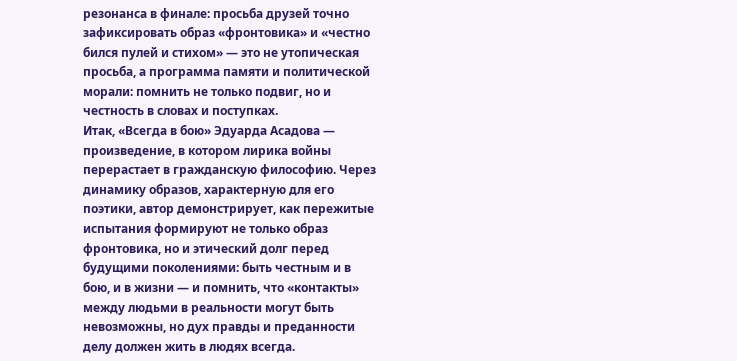резонанса в финале: просьба друзей точно зафиксировать образ «фронтовика» и «честно бился пулей и стихом» — это не утопическая просьба, а программа памяти и политической морали: помнить не только подвиг, но и честность в словах и поступках.
Итак, «Всегда в бою» Эдуарда Асадова — произведение, в котором лирика войны перерастает в гражданскую философию. Через динамику образов, характерную для его поэтики, автор демонстрирует, как пережитые испытания формируют не только образ фронтовика, но и этический долг перед будущими поколениями: быть честным и в бою, и в жизни — и помнить, что «контакты» между людьми в реальности могут быть невозможны, но дух правды и преданности делу должен жить в людях всегда.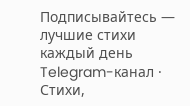Подписывайтесь — лучшие стихи каждый день
Telegram-канал · Стихи,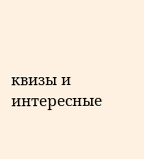квизы и интересные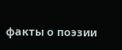факты о поэзии